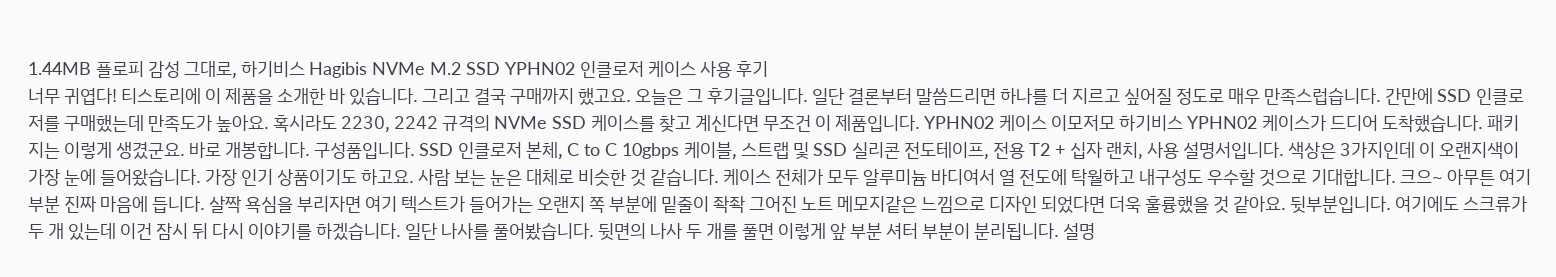1.44MB 플로피 감성 그대로, 하기비스 Hagibis NVMe M.2 SSD YPHN02 인클로저 케이스 사용 후기
너무 귀엽다! 티스토리에 이 제품을 소개한 바 있습니다. 그리고 결국 구매까지 했고요. 오늘은 그 후기글입니다. 일단 결론부터 말씀드리면 하나를 더 지르고 싶어질 정도로 매우 만족스럽습니다. 간만에 SSD 인클로저를 구매했는데 만족도가 높아요. 혹시라도 2230, 2242 규격의 NVMe SSD 케이스를 찾고 계신다면 무조건 이 제품입니다. YPHN02 케이스 이모저모 하기비스 YPHN02 케이스가 드디어 도착했습니다. 패키지는 이렇게 생겼군요. 바로 개봉합니다. 구성품입니다. SSD 인클로저 본체, C to C 10gbps 케이블, 스트랩 및 SSD 실리콘 전도테이프, 전용 T2 + 십자 랜치, 사용 설명서입니다. 색상은 3가지인데 이 오랜지색이 가장 눈에 들어왔습니다. 가장 인기 상품이기도 하고요. 사람 보는 눈은 대체로 비슷한 것 같습니다. 케이스 전체가 모두 알루미늄 바디여서 열 전도에 탁월하고 내구성도 우수할 것으로 기대합니다. 크으~ 아무튼 여기 부분 진짜 마음에 듭니다. 살짝 욕심을 부리자면 여기 텍스트가 들어가는 오랜지 쪽 부분에 밑줄이 좍좍 그어진 노트 메모지같은 느낌으로 디자인 되었다면 더욱 훌륭했을 것 같아요. 뒷부분입니다. 여기에도 스크류가 두 개 있는데 이건 잠시 뒤 다시 이야기를 하겠습니다. 일단 나사를 풀어봤습니다. 뒷면의 나사 두 개를 풀면 이렇게 앞 부분 셔터 부분이 분리됩니다. 설명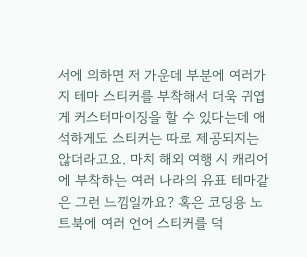서에 의하면 저 가운데 부분에 여러가지 테마 스티커를 부착해서 더욱 귀엽게 커스터마이징을 할 수 있다는데 애석하게도 스티커는 따로 제공되지는 않더라고요. 마치 해외 여행 시 캐리어에 부착하는 여러 나라의 유표 테마같은 그런 느낌일까요? 혹은 코딩용 노트북에 여러 언어 스티커를 덕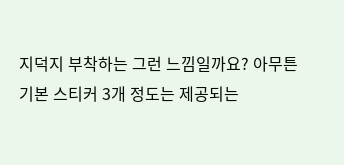지덕지 부착하는 그런 느낌일까요? 아무튼 기본 스티커 3개 정도는 제공되는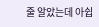줄 알았는데 아쉽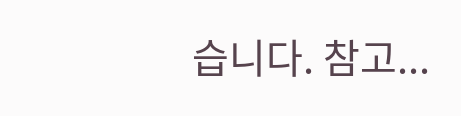습니다. 참고...